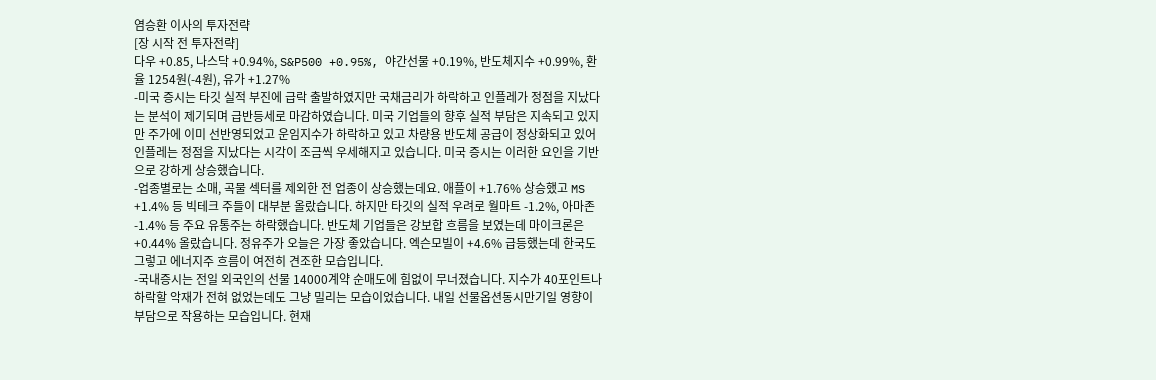염승환 이사의 투자전략
[장 시작 전 투자전략]
다우 +0.85, 나스닥 +0.94%, S&P500 +0.95%, 야간선물 +0.19%, 반도체지수 +0.99%, 환율 1254원(-4원), 유가 +1.27%
-미국 증시는 타깃 실적 부진에 급락 출발하였지만 국채금리가 하락하고 인플레가 정점을 지났다는 분석이 제기되며 급반등세로 마감하였습니다. 미국 기업들의 향후 실적 부담은 지속되고 있지만 주가에 이미 선반영되었고 운임지수가 하락하고 있고 차량용 반도체 공급이 정상화되고 있어 인플레는 정점을 지났다는 시각이 조금씩 우세해지고 있습니다. 미국 증시는 이러한 요인을 기반으로 강하게 상승했습니다.
-업종별로는 소매, 곡물 섹터를 제외한 전 업종이 상승했는데요. 애플이 +1.76% 상승했고 MS +1.4% 등 빅테크 주들이 대부분 올랐습니다. 하지만 타깃의 실적 우려로 월마트 -1.2%, 아마존 -1.4% 등 주요 유통주는 하락했습니다. 반도체 기업들은 강보합 흐름을 보였는데 마이크론은 +0.44% 올랐습니다. 정유주가 오늘은 가장 좋았습니다. 엑슨모빌이 +4.6% 급등했는데 한국도 그렇고 에너지주 흐름이 여전히 견조한 모습입니다.
-국내증시는 전일 외국인의 선물 14000계약 순매도에 힘없이 무너졌습니다. 지수가 40포인트나 하락할 악재가 전혀 없었는데도 그냥 밀리는 모습이었습니다. 내일 선물옵션동시만기일 영향이 부담으로 작용하는 모습입니다. 현재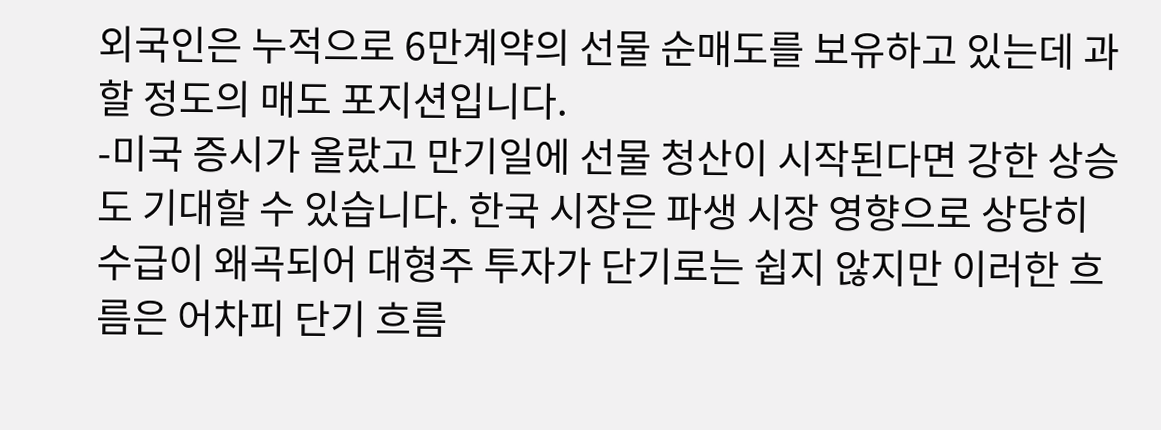외국인은 누적으로 6만계약의 선물 순매도를 보유하고 있는데 과할 정도의 매도 포지션입니다.
-미국 증시가 올랐고 만기일에 선물 청산이 시작된다면 강한 상승도 기대할 수 있습니다. 한국 시장은 파생 시장 영향으로 상당히 수급이 왜곡되어 대형주 투자가 단기로는 쉽지 않지만 이러한 흐름은 어차피 단기 흐름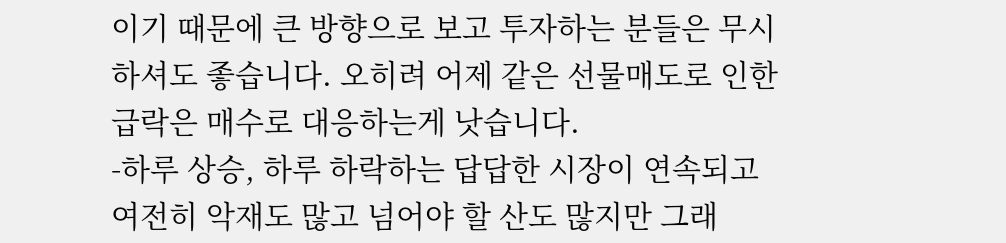이기 때문에 큰 방향으로 보고 투자하는 분들은 무시하셔도 좋습니다. 오히려 어제 같은 선물매도로 인한 급락은 매수로 대응하는게 낫습니다.
-하루 상승, 하루 하락하는 답답한 시장이 연속되고 여전히 악재도 많고 넘어야 할 산도 많지만 그래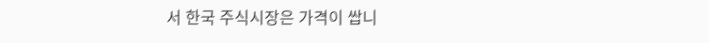서 한국 주식시장은 가격이 쌉니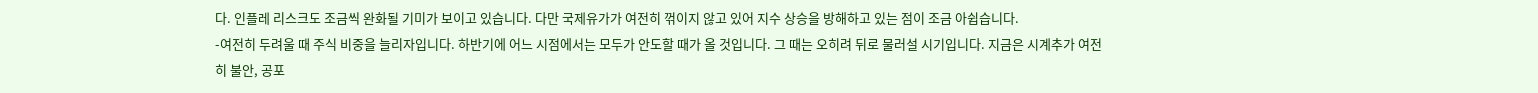다. 인플레 리스크도 조금씩 완화될 기미가 보이고 있습니다. 다만 국제유가가 여전히 꺾이지 않고 있어 지수 상승을 방해하고 있는 점이 조금 아쉽습니다.
-여전히 두려울 때 주식 비중을 늘리자입니다. 하반기에 어느 시점에서는 모두가 안도할 때가 올 것입니다. 그 때는 오히려 뒤로 물러설 시기입니다. 지금은 시계추가 여전히 불안, 공포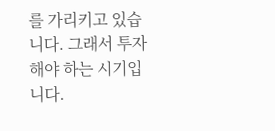를 가리키고 있습니다. 그래서 투자해야 하는 시기입니다.